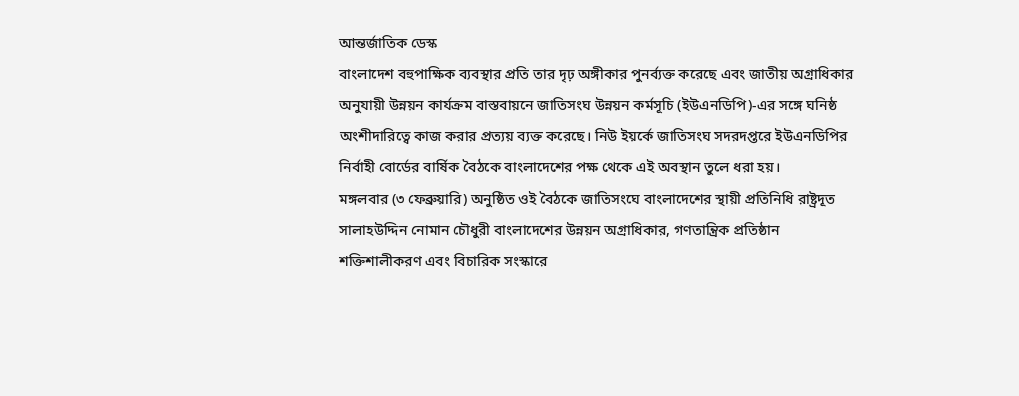আন্তর্জাতিক ডেস্ক
বাংলাদেশ বহুপাক্ষিক ব্যবস্থার প্রতি তার দৃঢ় অঙ্গীকার পুনর্ব্যক্ত করেছে এবং জাতীয় অগ্রাধিকার অনুযায়ী উন্নয়ন কার্যক্রম বাস্তবায়নে জাতিসংঘ উন্নয়ন কর্মসূচি (ইউএনডিপি)-এর সঙ্গে ঘনিষ্ঠ অংশীদারিত্বে কাজ করার প্রত্যয় ব্যক্ত করেছে। নিউ ইয়র্কে জাতিসংঘ সদরদপ্তরে ইউএনডিপির নির্বাহী বোর্ডের বার্ষিক বৈঠকে বাংলাদেশের পক্ষ থেকে এই অবস্থান তুলে ধরা হয়।
মঙ্গলবার (৩ ফেব্রুয়ারি) অনুষ্ঠিত ওই বৈঠকে জাতিসংঘে বাংলাদেশের স্থায়ী প্রতিনিধি রাষ্ট্রদূত সালাহউদ্দিন নোমান চৌধুরী বাংলাদেশের উন্নয়ন অগ্রাধিকার, গণতান্ত্রিক প্রতিষ্ঠান শক্তিশালীকরণ এবং বিচারিক সংস্কারে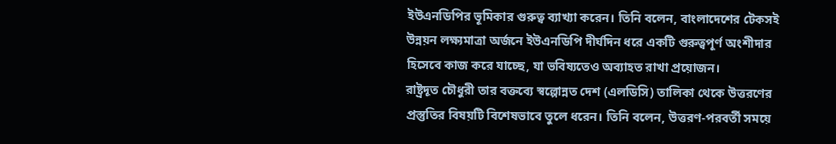ইউএনডিপির ভূমিকার গুরুত্ব ব্যাখ্যা করেন। তিনি বলেন, বাংলাদেশের টেকসই উন্নয়ন লক্ষ্যমাত্রা অর্জনে ইউএনডিপি দীর্ঘদিন ধরে একটি গুরুত্বপূর্ণ অংশীদার হিসেবে কাজ করে যাচ্ছে, যা ভবিষ্যতেও অব্যাহত রাখা প্রয়োজন।
রাষ্ট্রদূত চৌধুরী তার বক্তব্যে স্বল্পোন্নত দেশ (এলডিসি) তালিকা থেকে উত্তরণের প্রস্তুতির বিষয়টি বিশেষভাবে তুলে ধরেন। তিনি বলেন, উত্তরণ-পরবর্তী সময়ে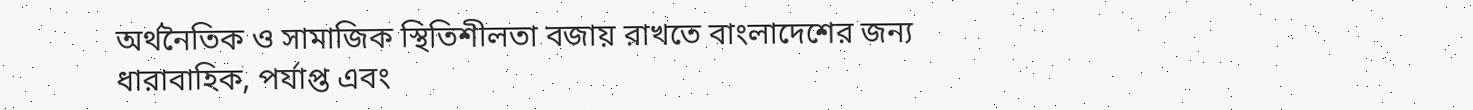অর্থনৈতিক ও সামাজিক স্থিতিশীলতা বজায় রাখতে বাংলাদেশের জন্য ধারাবাহিক, পর্যাপ্ত এবং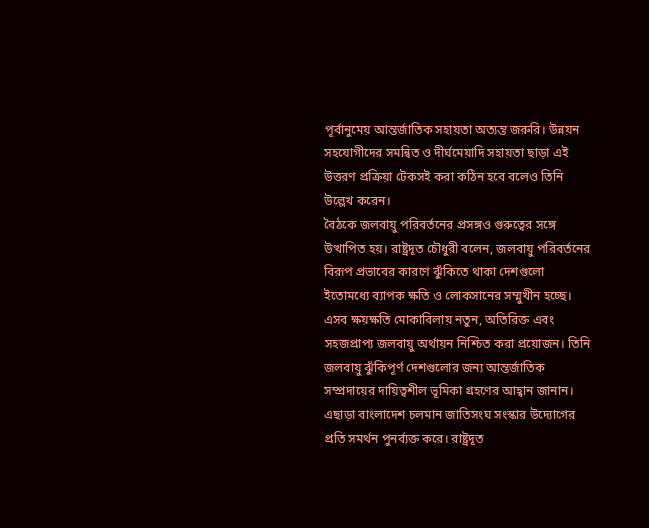পূর্বানুমেয় আন্তর্জাতিক সহায়তা অত্যন্ত জরুরি। উন্নয়ন সহযোগীদের সমন্বিত ও দীর্ঘমেয়াদি সহায়তা ছাড়া এই উত্তরণ প্রক্রিয়া টেকসই করা কঠিন হবে বলেও তিনি উল্লেখ করেন।
বৈঠকে জলবায়ু পরিবর্তনের প্রসঙ্গও গুরুত্বের সঙ্গে উত্থাপিত হয়। রাষ্ট্রদূত চৌধুরী বলেন, জলবায়ু পরিবর্তনের বিরূপ প্রভাবের কারণে ঝুঁকিতে থাকা দেশগুলো ইতোমধ্যে ব্যাপক ক্ষতি ও লোকসানের সম্মুখীন হচ্ছে। এসব ক্ষয়ক্ষতি মোকাবিলায় নতুন, অতিরিক্ত এবং সহজপ্রাপ্য জলবায়ু অর্থায়ন নিশ্চিত করা প্রয়োজন। তিনি জলবায়ু ঝুঁকিপূর্ণ দেশগুলোর জন্য আন্তর্জাতিক সম্প্রদায়ের দায়িত্বশীল ভূমিকা গ্রহণের আহ্বান জানান।
এছাড়া বাংলাদেশ চলমান জাতিসংঘ সংস্কার উদ্যোগের প্রতি সমর্থন পুনর্ব্যক্ত করে। রাষ্ট্রদূত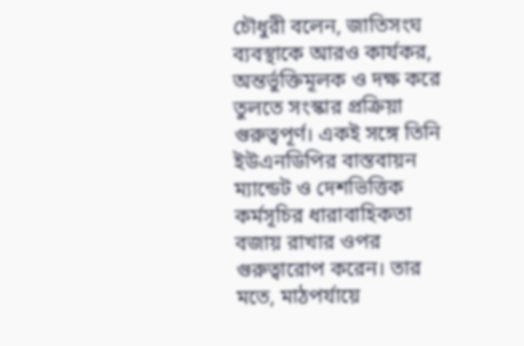চৌধুরী বলেন, জাতিসংঘ ব্যবস্থাকে আরও কার্যকর, অন্তর্ভুক্তিমূলক ও দক্ষ করে তুলতে সংস্কার প্রক্রিয়া গুরুত্বপূর্ণ। একই সঙ্গে তিনি ইউএনডিপির বাস্তবায়ন ম্যান্ডেট ও দেশভিত্তিক কর্মসূচির ধারাবাহিকতা বজায় রাখার ওপর গুরুত্বারোপ করেন। তার মতে, মাঠপর্যায়ে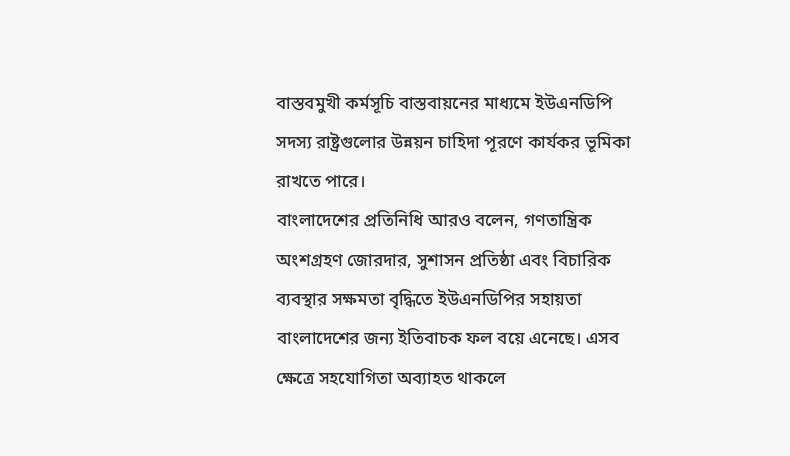বাস্তবমুখী কর্মসূচি বাস্তবায়নের মাধ্যমে ইউএনডিপি সদস্য রাষ্ট্রগুলোর উন্নয়ন চাহিদা পূরণে কার্যকর ভূমিকা রাখতে পারে।
বাংলাদেশের প্রতিনিধি আরও বলেন, গণতান্ত্রিক অংশগ্রহণ জোরদার, সুশাসন প্রতিষ্ঠা এবং বিচারিক ব্যবস্থার সক্ষমতা বৃদ্ধিতে ইউএনডিপির সহায়তা বাংলাদেশের জন্য ইতিবাচক ফল বয়ে এনেছে। এসব ক্ষেত্রে সহযোগিতা অব্যাহত থাকলে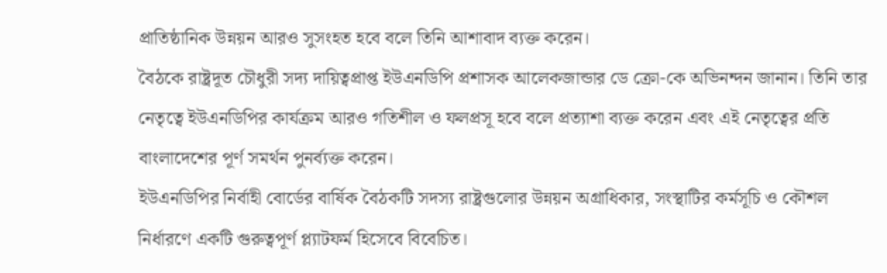প্রাতিষ্ঠানিক উন্নয়ন আরও সুসংহত হবে বলে তিনি আশাবাদ ব্যক্ত করেন।
বৈঠকে রাষ্ট্রদূত চৌধুরী সদ্য দায়িত্বপ্রাপ্ত ইউএনডিপি প্রশাসক আলেকজান্ডার ডে ক্রো-কে অভিনন্দন জানান। তিনি তার নেতৃত্বে ইউএনডিপির কার্যক্রম আরও গতিশীল ও ফলপ্রসূ হবে বলে প্রত্যাশা ব্যক্ত করেন এবং এই নেতৃত্বের প্রতি বাংলাদেশের পূর্ণ সমর্থন পুনর্ব্যক্ত করেন।
ইউএনডিপির নির্বাহী বোর্ডের বার্ষিক বৈঠকটি সদস্য রাষ্ট্রগুলোর উন্নয়ন অগ্রাধিকার, সংস্থাটির কর্মসূচি ও কৌশল নির্ধারণে একটি গুরুত্বপূর্ণ প্ল্যাটফর্ম হিসেবে বিবেচিত।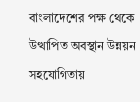বাংলাদেশের পক্ষ থেকে উত্থাপিত অবস্থান উন্নয়ন সহযোগিতায়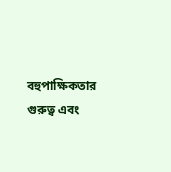বহুপাক্ষিকতার গুরুত্ব এবং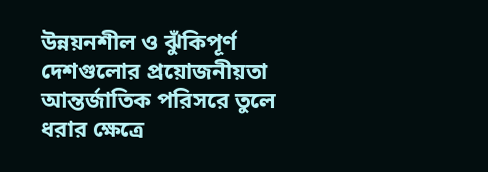উন্নয়নশীল ও ঝুঁকিপূর্ণ দেশগুলোর প্রয়োজনীয়তা আন্তর্জাতিক পরিসরে তুলে ধরার ক্ষেত্রে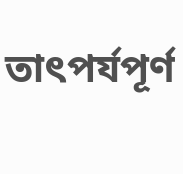তাৎপর্যপূর্ণ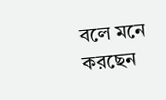বলে মনে করছেন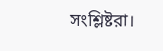সংশ্লিষ্টরা।